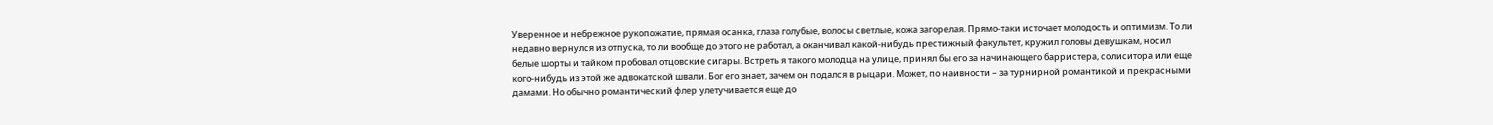Уверенное и небрежное рукопожатие, прямая осанка, глаза голубые, волосы светлые, кожа загорелая. Прямо-таки источает молодость и оптимизм. То ли недавно вернулся из отпуска, то ли вообще до этого не работал, а оканчивал какой-нибудь престижный факультет, кружил головы девушкам, носил белые шорты и тайком пробовал отцовские сигары. Встреть я такого молодца на улице, принял бы его за начинающего барристера, солиситора или еще кого-нибудь из этой же адвокатской швали. Бог его знает, зачем он подался в рыцари. Может, по наивности – за турнирной романтикой и прекрасными дамами. Но обычно романтический флер улетучивается еще до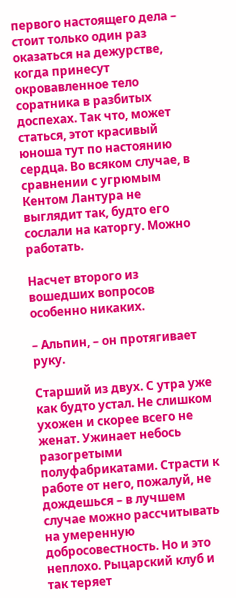первого настоящего дела – стоит только один раз оказаться на дежурстве, когда принесут окровавленное тело соратника в разбитых доспехах. Так что, может статься, этот красивый юноша тут по настоянию сердца. Во всяком случае, в сравнении с угрюмым Кентом Лантура не выглядит так, будто его сослали на каторгу. Можно работать.

Насчет второго из вошедших вопросов особенно никаких.

– Альпин, – он протягивает руку.

Старший из двух. С утра уже как будто устал. Не слишком ухожен и скорее всего не женат. Ужинает небось разогретыми полуфабрикатами. Страсти к работе от него, пожалуй, не дождешься – в лучшем случае можно рассчитывать на умеренную добросовестность. Но и это неплохо. Рыцарский клуб и так теряет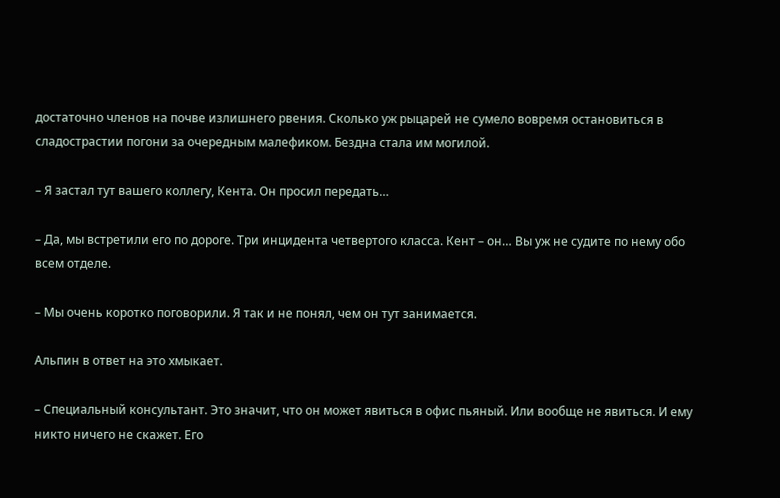достаточно членов на почве излишнего рвения. Сколько уж рыцарей не сумело вовремя остановиться в сладострастии погони за очередным малефиком. Бездна стала им могилой.

– Я застал тут вашего коллегу, Кента. Он просил передать…

– Да, мы встретили его по дороге. Три инцидента четвертого класса. Кент – он… Вы уж не судите по нему обо всем отделе.

– Мы очень коротко поговорили. Я так и не понял, чем он тут занимается.

Альпин в ответ на это хмыкает.

– Специальный консультант. Это значит, что он может явиться в офис пьяный. Или вообще не явиться. И ему никто ничего не скажет. Его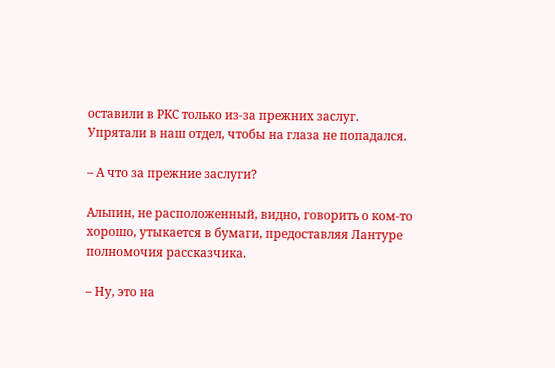оставили в РКС только из-за прежних заслуг. Упрятали в наш отдел, чтобы на глаза не попадался.

– А что за прежние заслуги?

Альпин, не расположенный, видно, говорить о ком-то хорошо, утыкается в бумаги, предоставляя Лантуре полномочия рассказчика.

– Ну, это на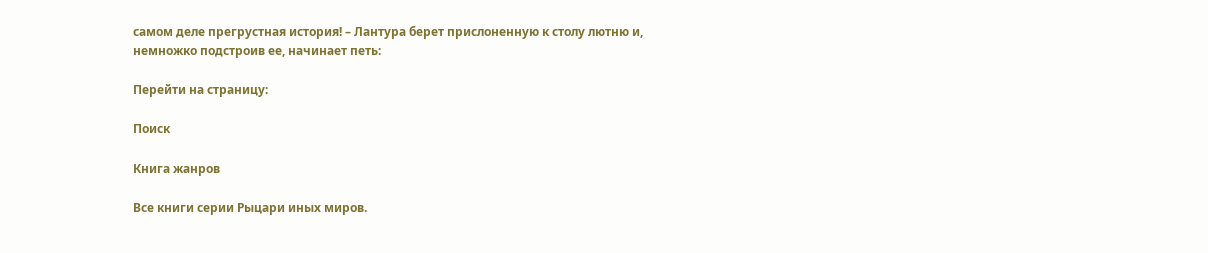самом деле прегрустная история! – Лантура берет прислоненную к столу лютню и, немножко подстроив ее, начинает петь:

Перейти на страницу:

Поиск

Книга жанров

Все книги серии Рыцари иных миров.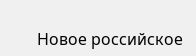Новое российское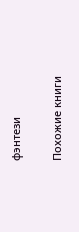фэнтези

Похожие книги